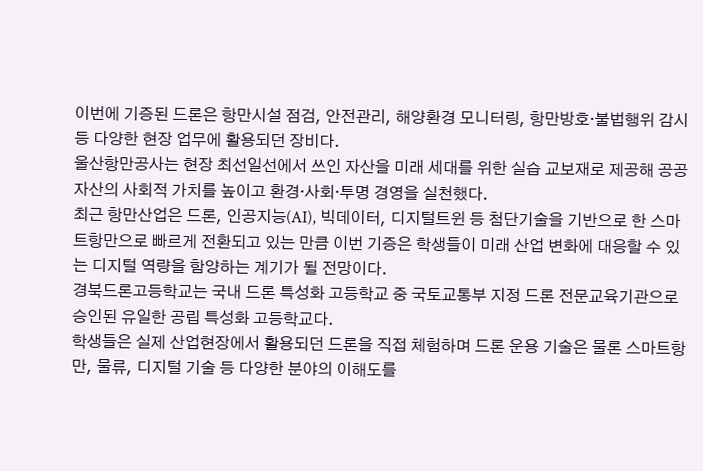이번에 기증된 드론은 항만시설 점검, 안전관리, 해양환경 모니터링, 항만방호·불법행위 감시 등 다양한 현장 업무에 활용되던 장비다.
울산항만공사는 현장 최선일선에서 쓰인 자산을 미래 세대를 위한 실습 교보재로 제공해 공공자산의 사회적 가치를 높이고 환경·사회·투명 경영을 실천했다.
최근 항만산업은 드론, 인공지능(AI), 빅데이터, 디지털트윈 등 첨단기술을 기반으로 한 스마트항만으로 빠르게 전환되고 있는 만큼 이번 기증은 학생들이 미래 산업 변화에 대응할 수 있는 디지털 역량을 함양하는 계기가 될 전망이다.
경북드론고등학교는 국내 드론 특성화 고등학교 중 국토교통부 지정 드론 전문교육기관으로 승인된 유일한 공립 특성화 고등학교다.
학생들은 실제 산업현장에서 활용되던 드론을 직접 체험하며 드론 운용 기술은 물론 스마트항만, 물류, 디지털 기술 등 다양한 분야의 이해도를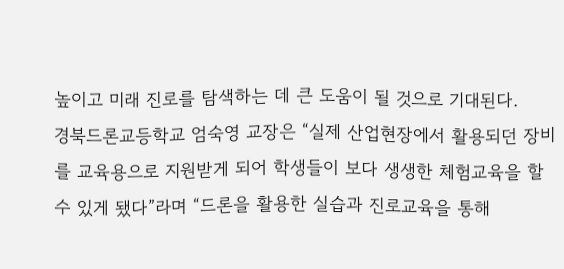높이고 미래 진로를 탐색하는 데 큰 도움이 될 것으로 기대된다.
경북드론교등학교 엄숙영 교장은 “실제 산업현장에서 활용되던 장비를 교육용으로 지원받게 되어 학생들이 보다 생생한 체험교육을 할 수 있게 됐다”라며 “드론을 활용한 실습과 진로교육을 통해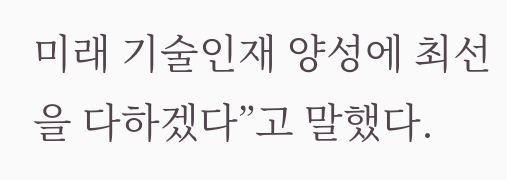미래 기술인재 양성에 최선을 다하겠다”고 말했다.